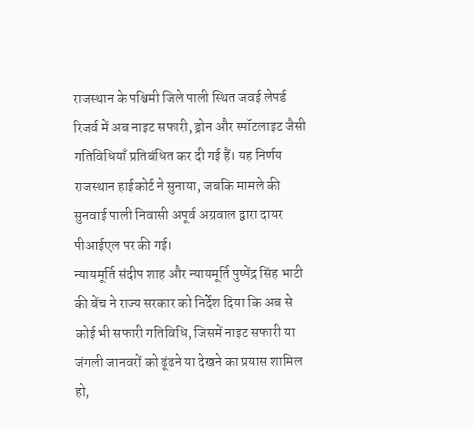राजस्थान के पश्चिमी जिले पाली स्थित जवई लेपर्ड रिजर्व में अब नाइट सफारी, ड्रोन और स्पॉटलाइट जैसी गतिविधियाँ प्रतिबंधित कर दी गई हैं। यह निर्णय राजस्थान हाईकोर्ट ने सुनाया, जबकि मामले की सुनवाई पाली निवासी अपूर्व अग्रवाल द्वारा दायर पीआईएल पर की गई।
न्यायमूर्ति संदीप शाह और न्यायमूर्ति पुष्पेंद्र सिंह भाटी की बेंच ने राज्य सरकार को निर्देश दिया कि अब से कोई भी सफारी गतिविधि, जिसमें नाइट सफारी या जंगली जानवरों को ढूंढने या देखने का प्रयास शामिल हो,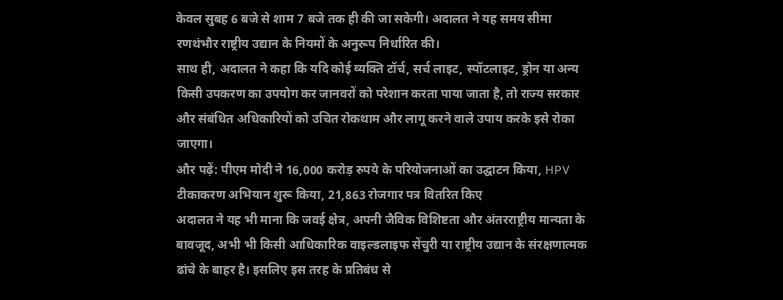केवल सुबह 6 बजे से शाम 7 बजे तक ही की जा सकेगी। अदालत ने यह समय सीमा रणथंभौर राष्ट्रीय उद्यान के नियमों के अनुरूप निर्धारित की।
साथ ही, अदालत ने कहा कि यदि कोई व्यक्ति टॉर्च, सर्च लाइट, स्पॉटलाइट, ड्रोन या अन्य किसी उपकरण का उपयोग कर जानवरों को परेशान करता पाया जाता है, तो राज्य सरकार और संबंधित अधिकारियों को उचित रोकथाम और लागू करने वाले उपाय करके इसे रोका जाएगा।
और पढ़ें: पीएम मोदी ने 16,000 करोड़ रुपये के परियोजनाओं का उद्घाटन किया, HPV टीकाकरण अभियान शुरू किया, 21,863 रोजगार पत्र वितरित किए
अदालत ने यह भी माना कि जवई क्षेत्र, अपनी जैविक विशिष्टता और अंतरराष्ट्रीय मान्यता के बावजूद, अभी भी किसी आधिकारिक वाइल्डलाइफ सेंचुरी या राष्ट्रीय उद्यान के संरक्षणात्मक ढांचे के बाहर है। इसलिए इस तरह के प्रतिबंध से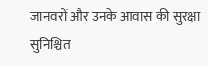जानवरों और उनके आवास की सुरक्षा सुनिश्चित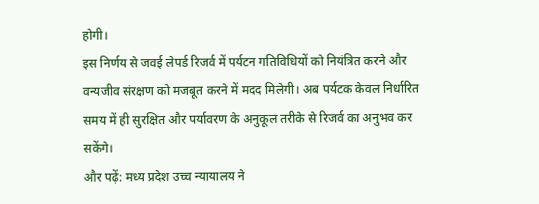होगी।
इस निर्णय से जवई लेपर्ड रिजर्व में पर्यटन गतिविधियों को नियंत्रित करने और वन्यजीव संरक्षण को मजबूत करने में मदद मिलेगी। अब पर्यटक केवल निर्धारित समय में ही सुरक्षित और पर्यावरण के अनुकूल तरीके से रिजर्व का अनुभव कर सकेंगे।
और पढ़ें: मध्य प्रदेश उच्च न्यायालय ने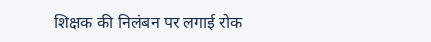शिक्षक की निलंबन पर लगाई रोक